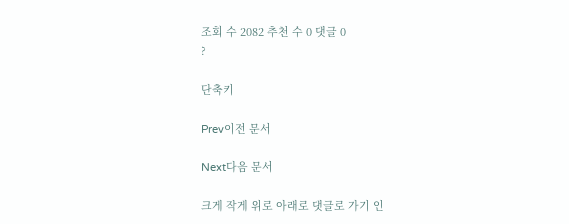조회 수 2082 추천 수 0 댓글 0
?

단축키

Prev이전 문서

Next다음 문서

크게 작게 위로 아래로 댓글로 가기 인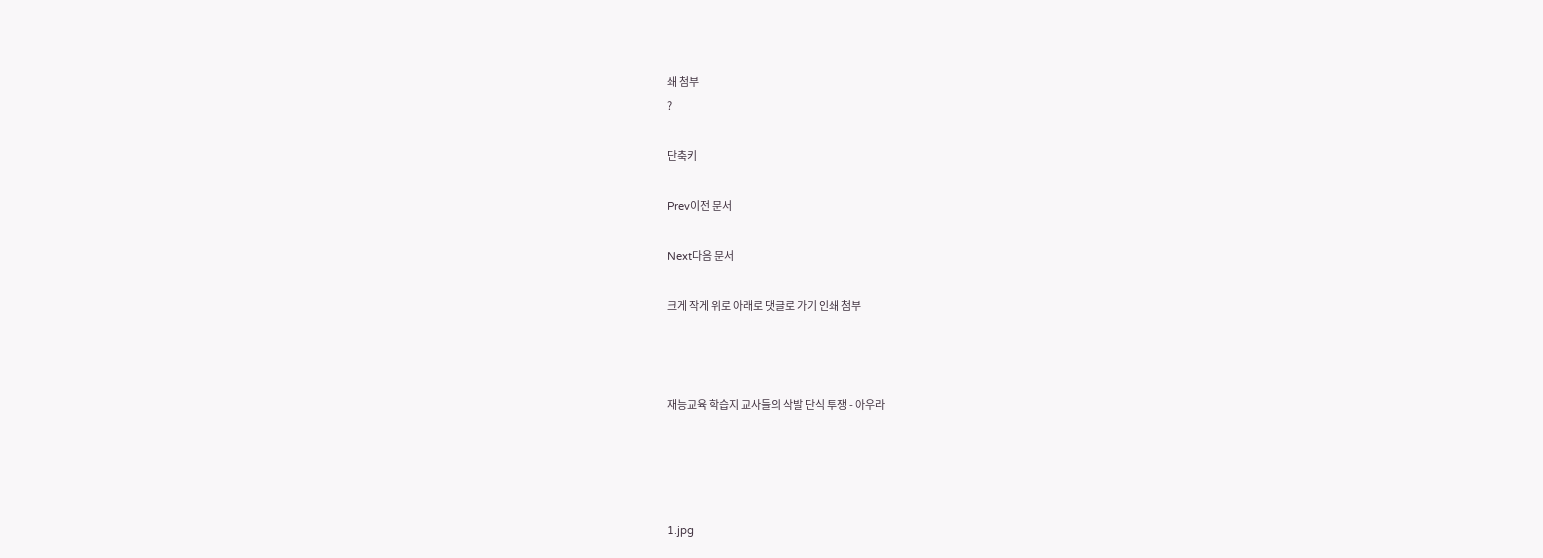쇄 첨부
?

단축키

Prev이전 문서

Next다음 문서

크게 작게 위로 아래로 댓글로 가기 인쇄 첨부



재능교육 학습지 교사들의 삭발 단식 투쟁 - 아우라




1.jpg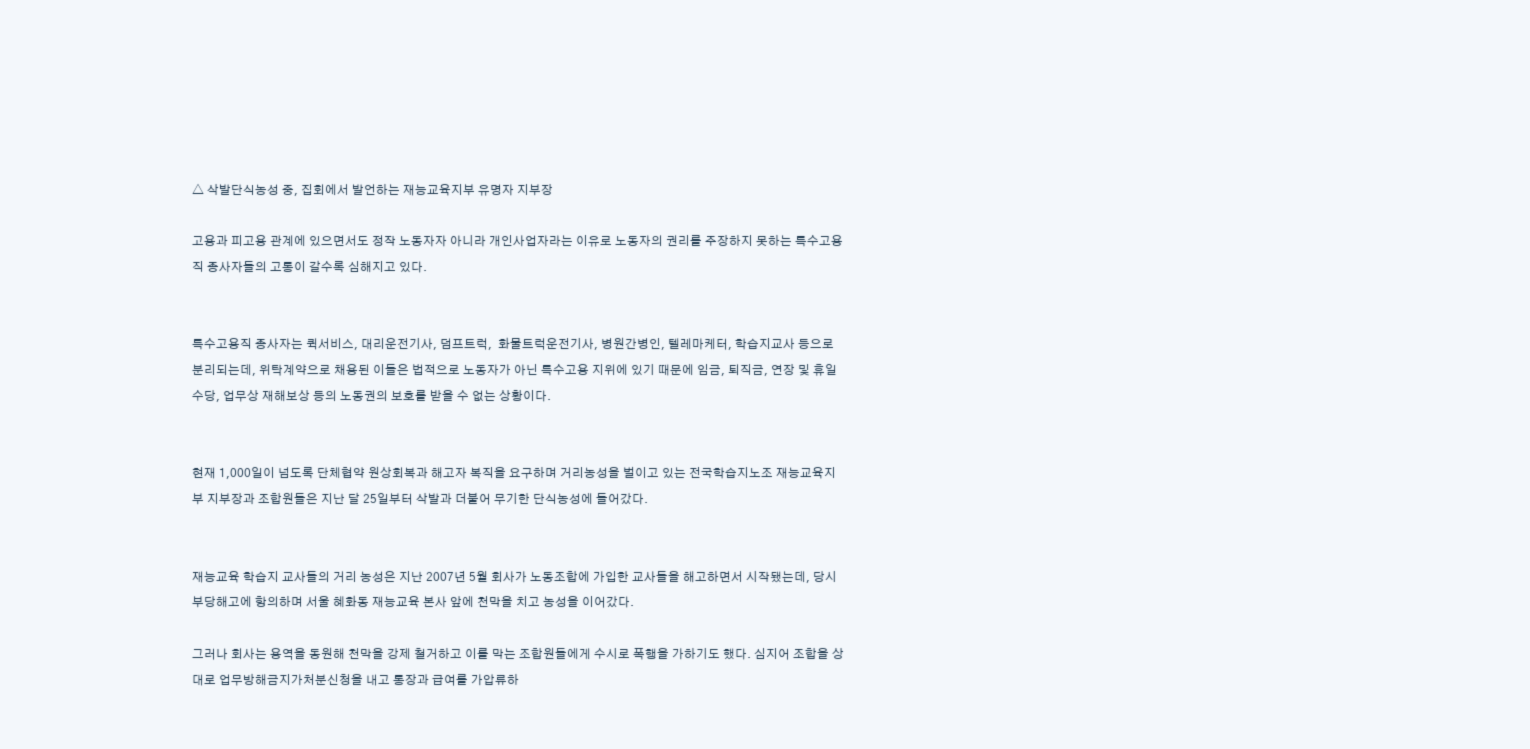△ 삭발단식농성 중, 집회에서 발언하는 재능교육지부 유명자 지부장

고용과 피고용 관계에 있으면서도 정작 노동자자 아니라 개인사업자라는 이유로 노동자의 권리를 주장하지 못하는 특수고용직 종사자들의 고통이 갈수록 심해지고 있다.


특수고용직 종사자는 퀵서비스, 대리운전기사, 덤프트럭,  화물트럭운전기사, 병원간병인, 텔레마케터, 학습지교사 등으로 분리되는데, 위탁계약으로 채용된 이들은 법적으로 노동자가 아닌 특수고용 지위에 있기 때문에 임금, 퇴직금, 연장 및 휴일수당, 업무상 재해보상 등의 노동권의 보호를 받을 수 없는 상황이다.


현재 1,000일이 넘도록 단체협약 원상회복과 해고자 복직을 요구하며 거리농성을 벌이고 있는 전국학습지노조 재능교육지부 지부장과 조합원들은 지난 달 25일부터 삭발과 더불어 무기한 단식농성에 들어갔다.


재능교육 학습지 교사들의 거리 농성은 지난 2007년 5월 회사가 노동조합에 가입한 교사들을 해고하면서 시작됐는데, 당시 부당해고에 항의하며 서울 혜화동 재능교육 본사 앞에 천막을 치고 농성을 이어갔다.

그러나 회사는 용역을 동원해 천막을 강제 철거하고 이를 막는 조합원들에게 수시로 폭행을 가하기도 했다. 심지어 조합을 상대로 업무방해금지가처분신청을 내고 통장과 급여를 가압류하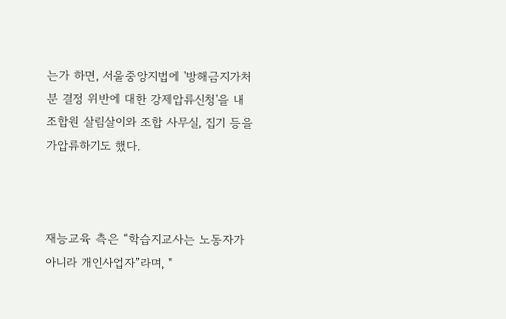는가 하면, 서울중앙지법에 '방해금지가처분 결정 위반에 대한 강제압류신청'을 내 조합원 살림살이와 조합 사무실, 집기 등을 가압류하기도 했다.



재능교육 측은 “학습지교사는 노동자가 아니라 개인사업자”라며, "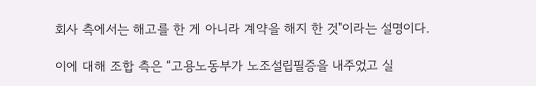회사 측에서는 해고를 한 게 아니라 계약을 해지 한 것"이라는 설명이다.

이에 대해 조합 측은 “고용노동부가 노조설립필증을 내주었고 실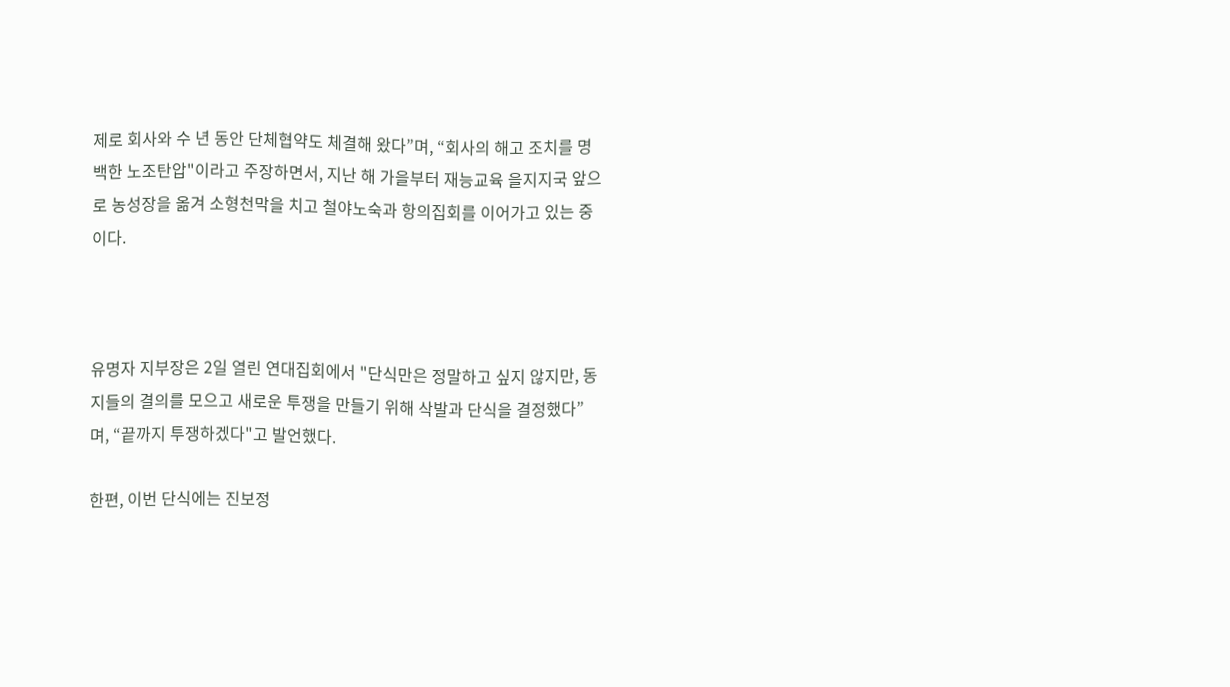제로 회사와 수 년 동안 단체협약도 체결해 왔다”며, “회사의 해고 조치를 명백한 노조탄압"이라고 주장하면서, 지난 해 가을부터 재능교육 을지지국 앞으로 농성장을 옮겨 소형천막을 치고 철야노숙과 항의집회를 이어가고 있는 중이다.



유명자 지부장은 2일 열린 연대집회에서 "단식만은 정말하고 싶지 않지만, 동지들의 결의를 모으고 새로운 투쟁을 만들기 위해 삭발과 단식을 결정했다”며, “끝까지 투쟁하겠다"고 발언했다.

한편, 이번 단식에는 진보정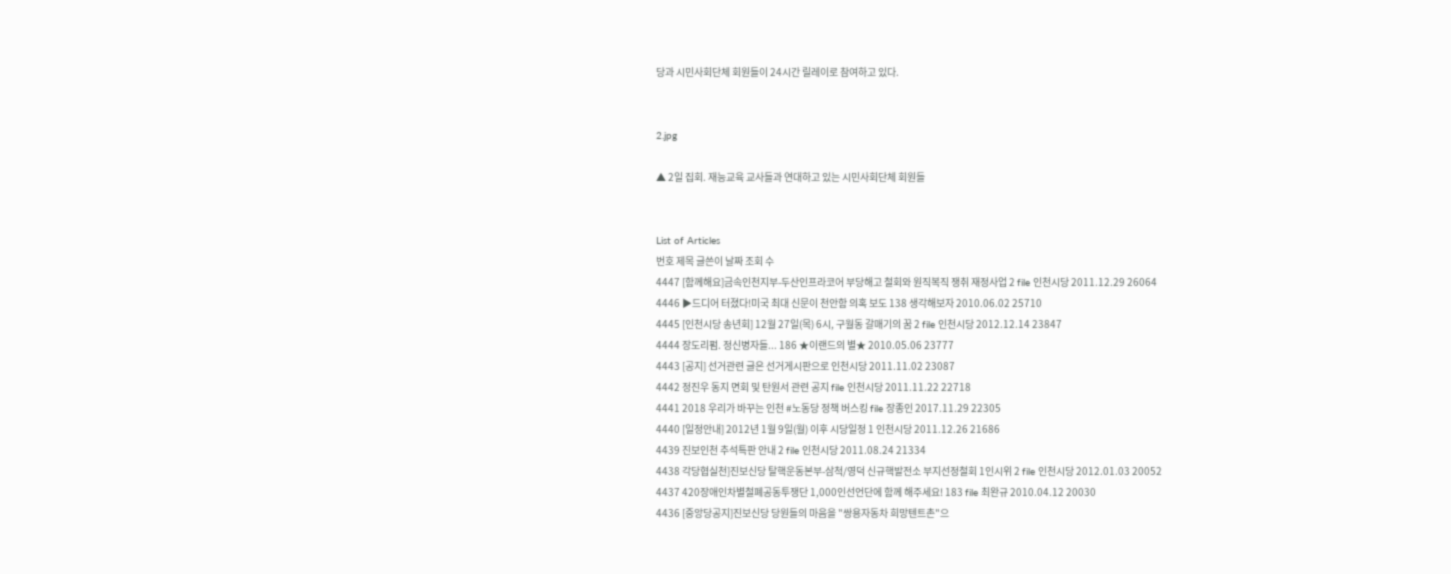당과 시민사회단체 회원들이 24시간 릴레이로 참여하고 있다.


2.jpg

▲ 2일 집회. 재능교육 교사들과 연대하고 있는 시민사회단체 회원들


List of Articles
번호 제목 글쓴이 날짜 조회 수
4447 [함께해요]금속인천지부-두산인프라코어 부당해고 철회와 원직복직 쟁취 재정사업 2 file 인천시당 2011.12.29 26064
4446 ▶드디어 터졌다!미국 최대 신문이 천안함 의혹 보도 138 생각해보자 2010.06.02 25710
4445 [인천시당 송년회] 12월 27일(목) 6시, 구월동 갈매기의 꿈 2 file 인천시당 2012.12.14 23847
4444 장도리펌. 정신병자들... 186 ★이랜드의 별★ 2010.05.06 23777
4443 [공지] 선거관련 글은 선거게시판으로 인천시당 2011.11.02 23087
4442 정진우 동지 면회 및 탄원서 관련 공지 file 인천시당 2011.11.22 22718
4441 2018 우리가 바꾸는 인천 #노동당 정책 버스킹 file 장종인 2017.11.29 22305
4440 [일정안내] 2012년 1월 9일(월) 이후 시당일정 1 인천시당 2011.12.26 21686
4439 진보인천 추석특판 안내 2 file 인천시당 2011.08.24 21334
4438 각당협실천]진보신당 탈핵운동본부-삼척/영덕 신규핵발전소 부지선정철회 1인시위 2 file 인천시당 2012.01.03 20052
4437 420장애인차별철폐공동투쟁단 1,000인선언단에 함께 해주세요! 183 file 최완규 2010.04.12 20030
4436 [중앙당공지]진보신당 당원들의 마음을 "쌍용자동차 희망텐트촌"으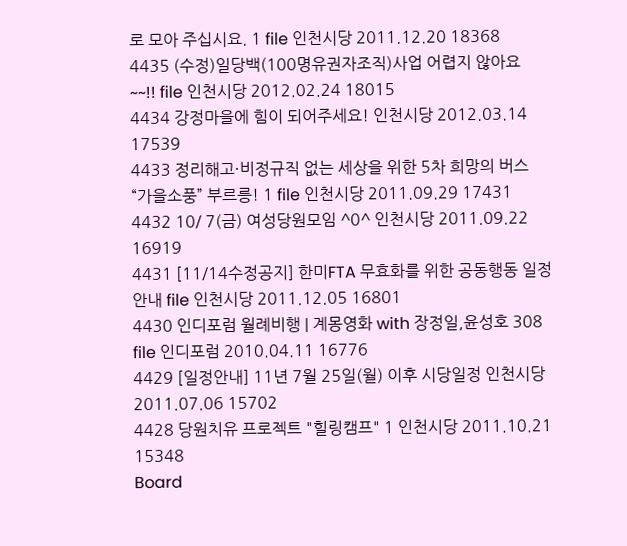로 모아 주십시요. 1 file 인천시당 2011.12.20 18368
4435 (수정)일당백(100명유권자조직)사업 어렵지 않아요~~!! file 인천시당 2012.02.24 18015
4434 강정마을에 힘이 되어주세요! 인천시당 2012.03.14 17539
4433 정리해고·비정규직 없는 세상을 위한 5차 희망의 버스 “가을소풍” 부르릉! 1 file 인천시당 2011.09.29 17431
4432 10/ 7(금) 여성당원모임 ^0^ 인천시당 2011.09.22 16919
4431 [11/14수정공지] 한미FTA 무효화를 위한 공동행동 일정안내 file 인천시당 2011.12.05 16801
4430 인디포럼 월례비행 | 계몽영화 with 장정일,윤성호 308 file 인디포럼 2010.04.11 16776
4429 [일정안내] 11년 7월 25일(월) 이후 시당일정 인천시당 2011.07.06 15702
4428 당원치유 프로젝트 "힐링캠프" 1 인천시당 2011.10.21 15348
Board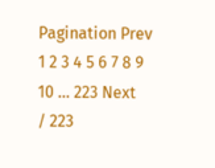Pagination Prev 1 2 3 4 5 6 7 8 9 10 ... 223 Next
/ 223